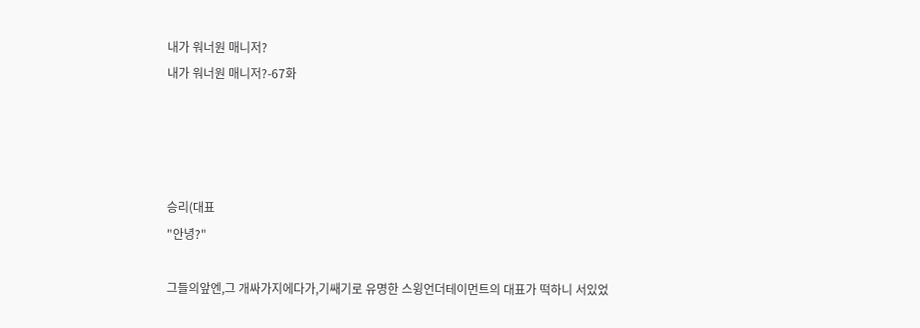내가 워너원 매니저?
내가 워너원 매니저?-67화




승리(대표
"안녕?"

그들의앞엔,그 개싸가지에다가,기쌔기로 유명한 스윙언더테이먼트의 대표가 떡하니 서있었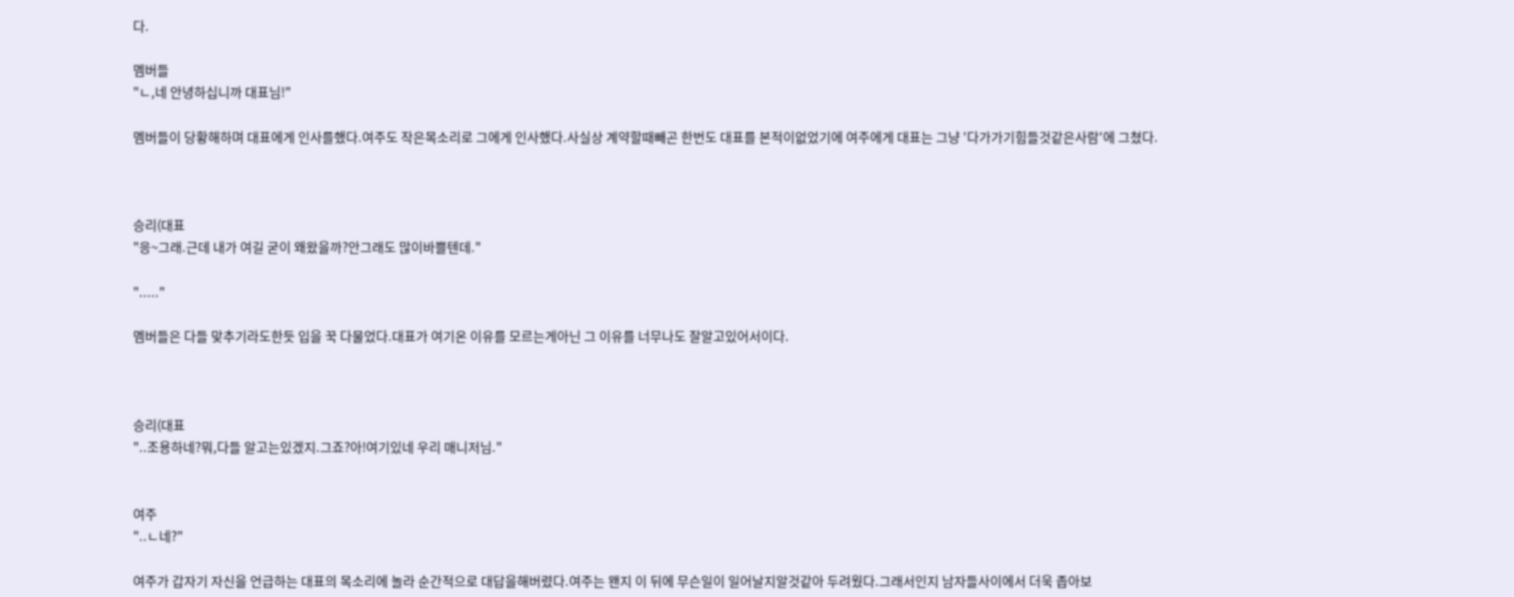다.

멤버들
"ㄴ,네 안녕하십니까 대표님!"

멤버들이 당황해하며 대표에게 인사를했다.여주도 작은목소리로 그에게 인사했다.사실상 계약할때빼곤 한번도 대표를 본적이없었기에 여주에게 대표는 그냥 '다가가기힘들것같은사람'에 그쳤다.



승리(대표
"응~그래.근데 내가 여길 굳이 왜왔을까?안그래도 많이바쁠텐데."

"....."

멤버들은 다들 맞추기라도한듯 입을 꾹 다물었다.대표가 여기온 이유를 모르는게아닌 그 이유를 너무나도 잘알고있어서이다.



승리(대표
"..조용하네?뭐,다들 알고는있겠지.그죠?아!여기있네 우리 매니저님."


여주
"..ㄴ네?"

여주가 갑자기 자신을 언급하는 대표의 목소리에 놀라 순간적으로 대답을해버렸다.여주는 왠지 이 뒤에 무슨일이 일어날지알것같아 두려웠다.그래서인지 남자들사이에서 더욱 좁아보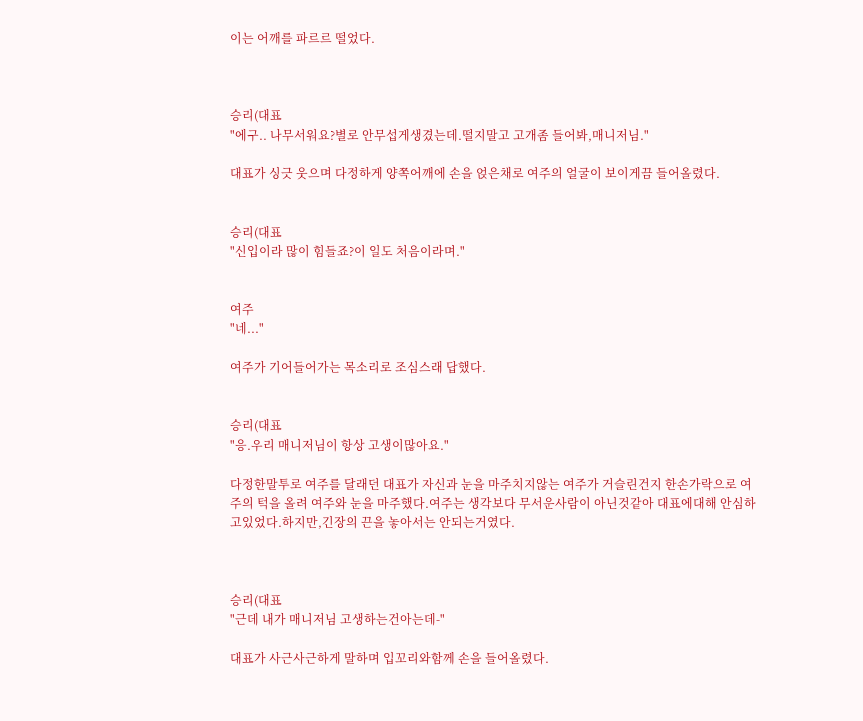이는 어깨를 파르르 떨었다.



승리(대표
"에구.. 나무서워요?별로 안무섭게생겼는데.떨지말고 고개좀 들어봐,매니저님."

대표가 싱긋 웃으며 다정하게 양쪽어깨에 손을 얹은채로 여주의 얼굴이 보이게끔 들어올렸다.


승리(대표
"신입이라 많이 힘들죠?이 일도 처음이라며."


여주
"네..."

여주가 기어들어가는 목소리로 조심스래 답했다.


승리(대표
"응.우리 매니저님이 항상 고생이많아요."

다정한말투로 여주를 달래던 대표가 자신과 눈을 마주치지않는 여주가 거슬린건지 한손가락으로 여주의 턱을 올려 여주와 눈을 마주했다.여주는 생각보다 무서운사람이 아닌것같아 대표에대해 안심하고있었다.하지만,긴장의 끈을 놓아서는 안되는거였다.



승리(대표
"근데 내가 매니저님 고생하는건아는데-"

대표가 사근사근하게 말하며 입꼬리와함께 손을 들어올렸다.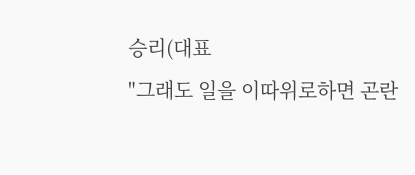승리(대표
"그래도 일을 이따위로하면 곤란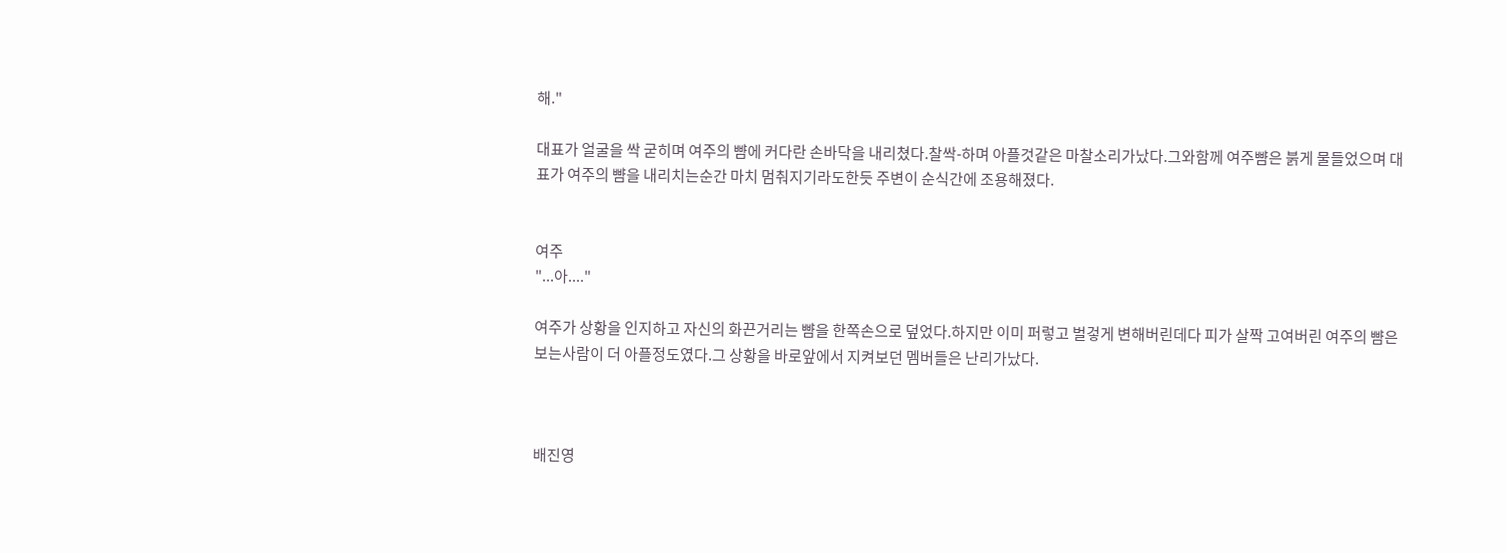해."

대표가 얼굴을 싹 굳히며 여주의 뺨에 커다란 손바닥을 내리쳤다.찰싹-하며 아플것같은 마찰소리가났다.그와함께 여주뺨은 붉게 물들었으며 대표가 여주의 뺨을 내리치는순간 마치 멈춰지기라도한듯 주변이 순식간에 조용해졌다.


여주
"...아...."

여주가 상황을 인지하고 자신의 화끈거리는 뺨을 한쪽손으로 덮었다.하지만 이미 퍼렇고 벌겋게 변해버린데다 피가 살짝 고여버린 여주의 뺨은 보는사람이 더 아플정도였다.그 상황을 바로앞에서 지켜보던 멤버들은 난리가났다.



배진영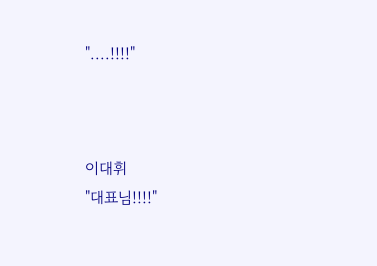"....!!!!"



이대휘
"대표님!!!!"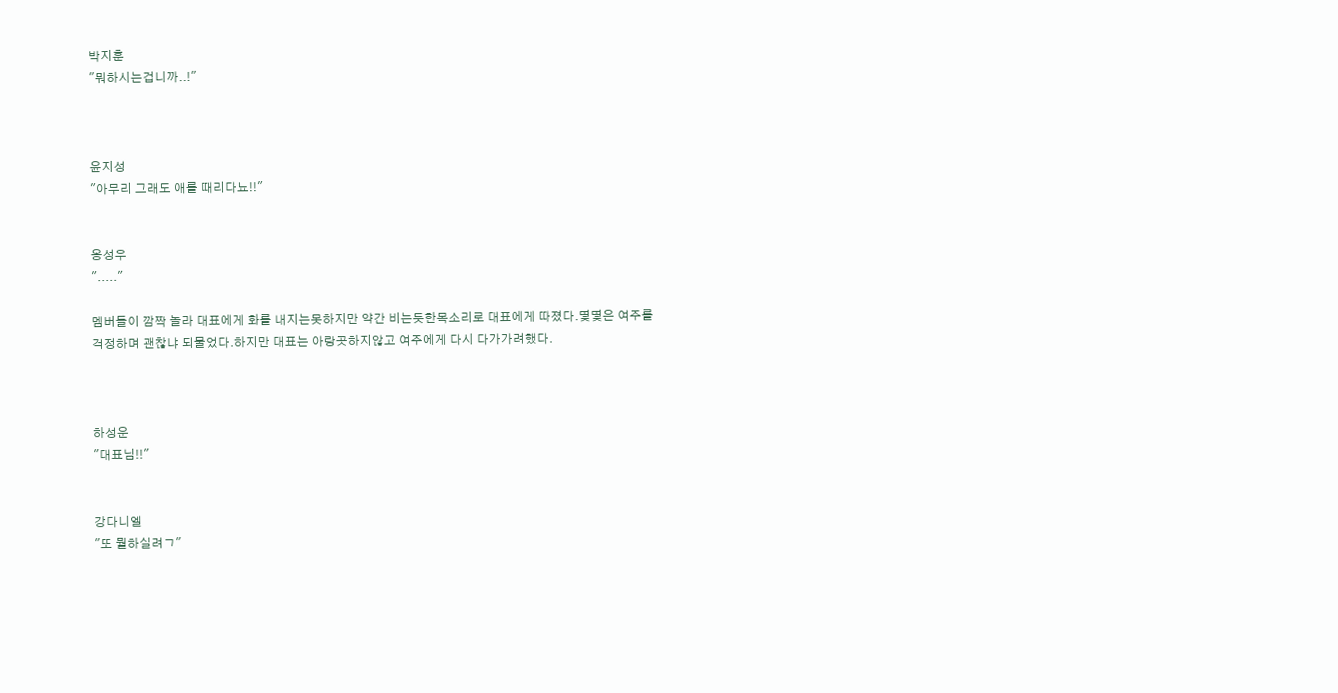박지훈
"뭐하시는겁니까..!"



윤지성
"아무리 그래도 애를 때리다뇨!!"


옹성우
"....."

멤버들이 깜짝 놀라 대표에게 화를 내지는못하지만 약간 비는듯한목소리로 대표에게 따졌다.몇몇은 여주를 걱정하며 괜찮냐 되물었다.하지만 대표는 아랑곳하지않고 여주에게 다시 다가가려했다.



하성운
"대표님!!"


강다니엘
"또 뭘하실려ㄱ"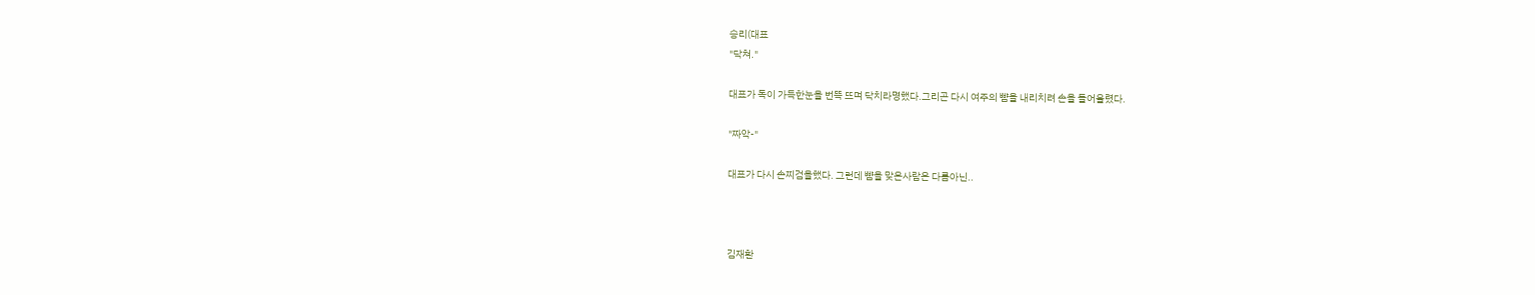승리(대표
"닥쳐."

대표가 독이 가득한눈을 번뜩 뜨며 닥치라명했다.그리곤 다시 여주의 뺨을 내리치려 손을 들어올렸다.

"짜악-"

대표가 다시 손찌검을했다. 그런데 뺨을 맞은사람은 다름아닌..



김재환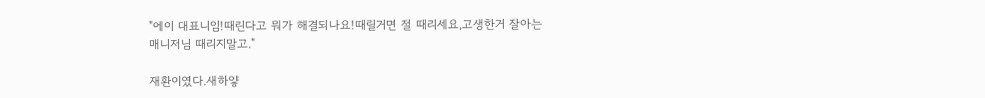"에이 대표니임!때린다고 뭐가 해결되나요!때릴거면 절 때리세요,고생한거 잘아는 매니저님 때리지말고."

재환이였다.새하얗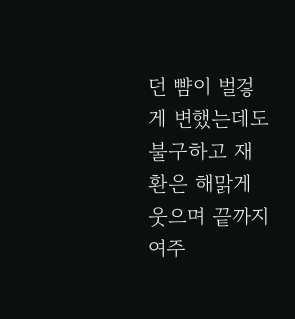던 뺨이 벌겋게 변했는데도 불구하고 재환은 해맑게웃으며 끝까지 여주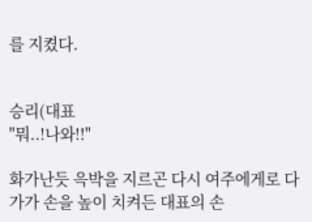를 지켰다.


승리(대표
"뭐..!나와!!"

화가난듯 윽박을 지르곤 다시 여주에게로 다가가 손을 높이 치켜든 대표의 손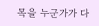목을 누군가가 다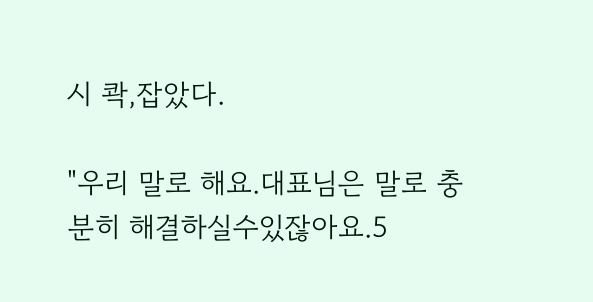시 콱,잡았다.

"우리 말로 해요.대표님은 말로 충분히 해결하실수있잖아요.5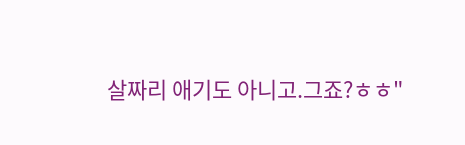살짜리 애기도 아니고.그죠?ㅎㅎ"